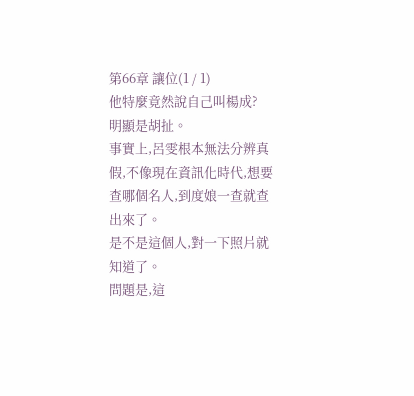第66章 讓位(1 / 1)
他特麼竟然說自己叫楊成?
明顯是胡扯。
事實上,呂雯根本無法分辨真假,不像現在資訊化時代,想要查哪個名人,到度娘一查就查出來了。
是不是這個人,對一下照片就知道了。
問題是,這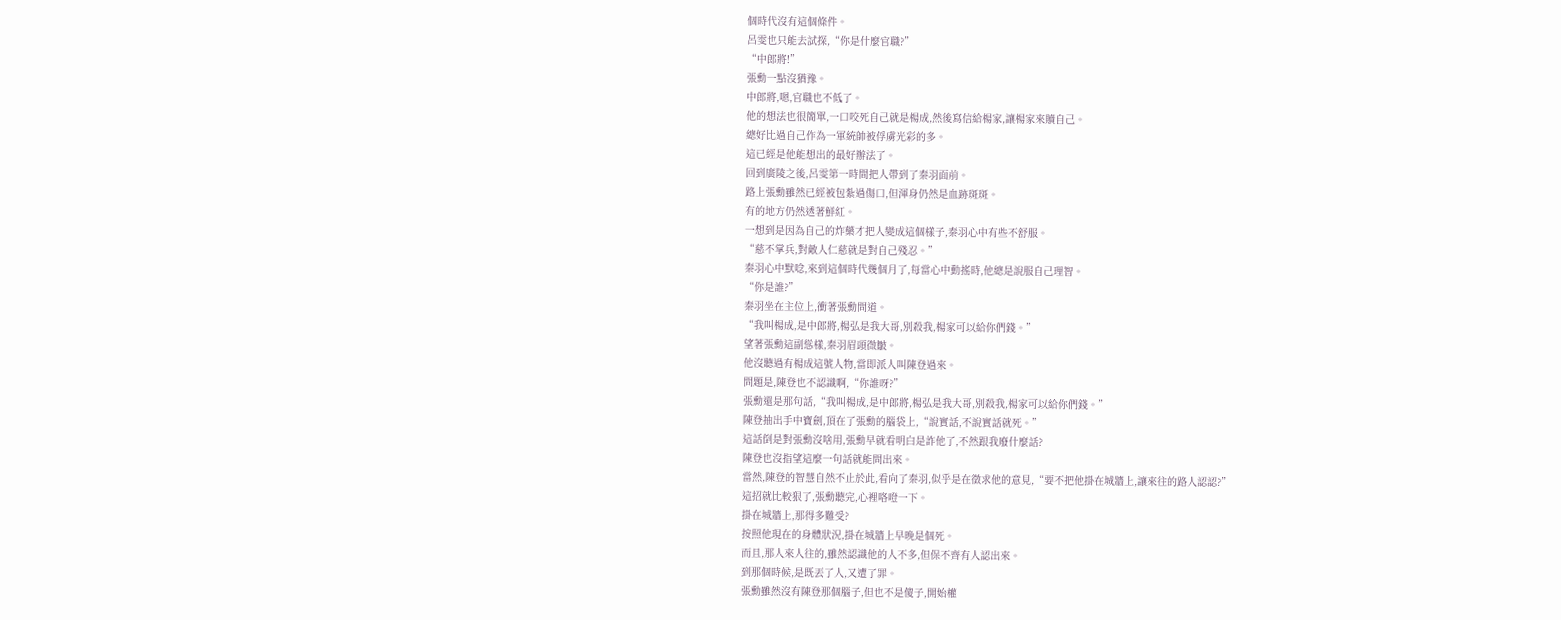個時代沒有這個條件。
呂雯也只能去試探,“你是什麼官職?”
“中郎將!”
張勳一點沒猶豫。
中郎將,嗯,官職也不低了。
他的想法也很簡單,一口咬死自己就是楊成,然後寫信給楊家,讓楊家來贖自己。
總好比過自己作為一軍統帥被俘虜光彩的多。
這已經是他能想出的最好辦法了。
回到廣陵之後,呂雯第一時間把人帶到了秦羽面前。
路上張勳雖然已經被包紮過傷口,但渾身仍然是血跡斑斑。
有的地方仍然透著鮮紅。
一想到是因為自己的炸藥才把人變成這個樣子,秦羽心中有些不舒服。
“慈不掌兵,對敵人仁慈就是對自己殘忍。”
秦羽心中默唸,來到這個時代幾個月了,每當心中動搖時,他總是說服自己理智。
“你是誰?”
秦羽坐在主位上,衝著張勳問道。
“我叫楊成,是中郎將,楊弘是我大哥,別殺我,楊家可以給你們錢。”
望著張勳這副慫樣,秦羽眉頭微皺。
他沒聽過有楊成這號人物,當即派人叫陳登過來。
問題是,陳登也不認識啊,“你誰呀?”
張勳還是那句話,“我叫楊成,是中郎將,楊弘是我大哥,別殺我,楊家可以給你們錢。”
陳登抽出手中寶劍,頂在了張勳的腦袋上,“說實話,不說實話就死。”
這話倒是對張勳沒啥用,張勳早就看明白是詐他了,不然跟我廢什麼話?
陳登也沒指望這麼一句話就能問出來。
當然,陳登的智慧自然不止於此,看向了秦羽,似乎是在徵求他的意見,“要不把他掛在城牆上,讓來往的路人認認?”
這招就比較狠了,張勳聽完,心裡咯噔一下。
掛在城牆上,那得多難受?
按照他現在的身體狀況,掛在城牆上早晚是個死。
而且,那人來人往的,雖然認識他的人不多,但保不齊有人認出來。
到那個時候,是既丟了人,又遭了罪。
張勳雖然沒有陳登那個腦子,但也不是傻子,開始權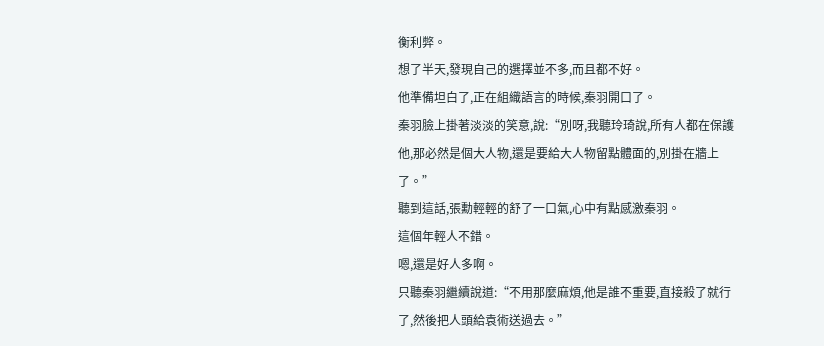衡利弊。
想了半天,發現自己的選擇並不多,而且都不好。
他準備坦白了,正在組織語言的時候,秦羽開口了。
秦羽臉上掛著淡淡的笑意,說:“別呀,我聽玲琦說,所有人都在保護他,那必然是個大人物,還是要給大人物留點體面的,別掛在牆上了。”
聽到這話,張勳輕輕的舒了一口氣,心中有點感激秦羽。
這個年輕人不錯。
嗯,還是好人多啊。
只聽秦羽繼續說道:“不用那麼麻煩,他是誰不重要,直接殺了就行了,然後把人頭給袁術送過去。”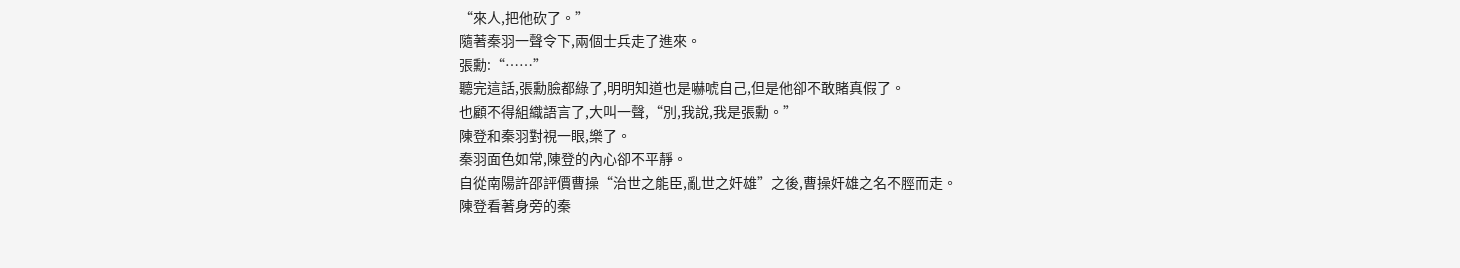“來人,把他砍了。”
隨著秦羽一聲令下,兩個士兵走了進來。
張勳:“……”
聽完這話,張勳臉都綠了,明明知道也是嚇唬自己,但是他卻不敢賭真假了。
也顧不得組織語言了,大叫一聲,“別,我說,我是張勳。”
陳登和秦羽對視一眼,樂了。
秦羽面色如常,陳登的內心卻不平靜。
自從南陽許邵評價曹操“治世之能臣,亂世之奸雄”之後,曹操奸雄之名不脛而走。
陳登看著身旁的秦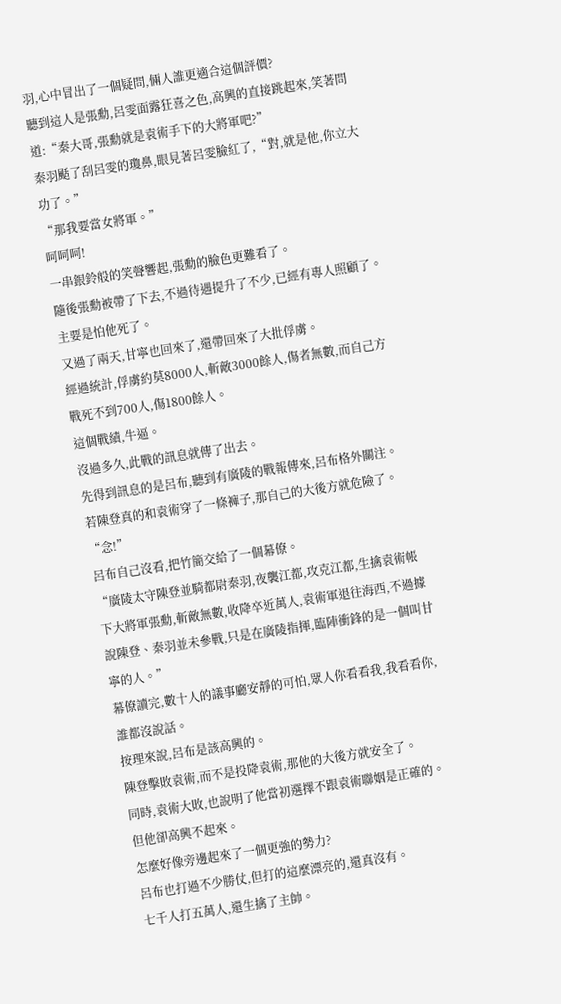羽,心中冒出了一個疑問,倆人誰更適合這個評價?
聽到這人是張勳,呂雯面露狂喜之色,高興的直接跳起來,笑著問道:“秦大哥,張勳就是袁術手下的大將軍吧?”
秦羽颳了刮呂雯的瓊鼻,眼見著呂雯臉紅了,“對,就是他,你立大功了。”
“那我要當女將軍。”
呵呵呵!
一串銀鈴般的笑聲響起,張勳的臉色更難看了。
隨後張勳被帶了下去,不過待遇提升了不少,已經有專人照顧了。
主要是怕他死了。
又過了兩天,甘寧也回來了,還帶回來了大批俘虜。
經過統計,俘虜約莫8000人,斬敵3000餘人,傷者無數,而自己方戰死不到700人,傷1800餘人。
這個戰績,牛逼。
沒過多久,此戰的訊息就傳了出去。
先得到訊息的是呂布,聽到有廣陵的戰報傳來,呂布格外關注。
若陳登真的和袁術穿了一條褲子,那自己的大後方就危險了。
“念!”
呂布自己沒看,把竹簡交給了一個幕僚。
“廣陵太守陳登並騎都尉秦羽,夜襲江都,攻克江都,生擒袁術帳下大將軍張勳,斬敵無數,收降卒近萬人,袁術軍退往海西,不過據說陳登、秦羽並未參戰,只是在廣陵指揮,臨陣衝鋒的是一個叫甘寧的人。”
幕僚讀完,數十人的議事廳安靜的可怕,眾人你看看我,我看看你,誰都沒說話。
按理來說,呂布是該高興的。
陳登擊敗袁術,而不是投降袁術,那他的大後方就安全了。
同時,袁術大敗,也說明了他當初選擇不跟袁術聯姻是正確的。
但他卻高興不起來。
怎麼好像旁邊起來了一個更強的勢力?
呂布也打過不少勝仗,但打的這麼漂亮的,還真沒有。
七千人打五萬人,還生擒了主帥。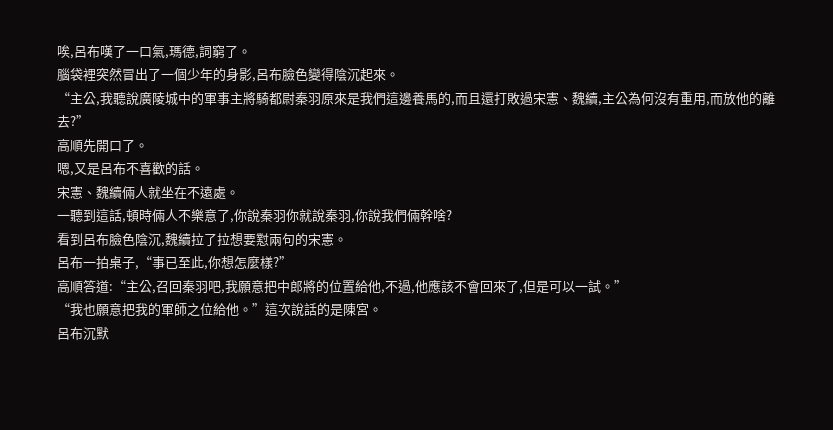唉,呂布嘆了一口氣,瑪德,詞窮了。
腦袋裡突然冒出了一個少年的身影,呂布臉色變得陰沉起來。
“主公,我聽說廣陵城中的軍事主將騎都尉秦羽原來是我們這邊養馬的,而且還打敗過宋憲、魏續,主公為何沒有重用,而放他的離去?”
高順先開口了。
嗯,又是呂布不喜歡的話。
宋憲、魏續倆人就坐在不遠處。
一聽到這話,頓時倆人不樂意了,你說秦羽你就說秦羽,你說我們倆幹啥?
看到呂布臉色陰沉,魏續拉了拉想要懟兩句的宋憲。
呂布一拍桌子,“事已至此,你想怎麼樣?”
高順答道:“主公,召回秦羽吧,我願意把中郎將的位置給他,不過,他應該不會回來了,但是可以一試。”
“我也願意把我的軍師之位給他。”這次說話的是陳宮。
呂布沉默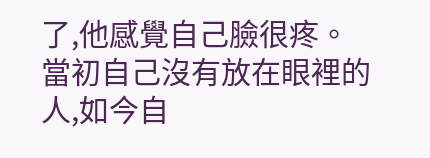了,他感覺自己臉很疼。
當初自己沒有放在眼裡的人,如今自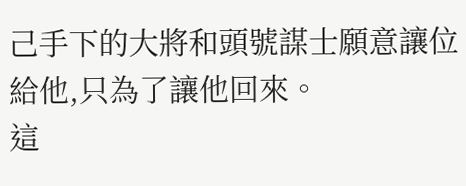己手下的大將和頭號謀士願意讓位給他,只為了讓他回來。
這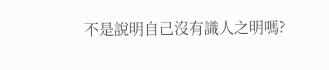不是說明自己沒有識人之明嗎?